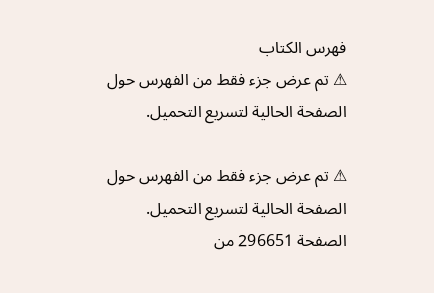فهرس الكتاب
⚠ تم عرض جزء فقط من الفهرس حول الصفحة الحالية لتسريع التحميل.

⚠ تم عرض جزء فقط من الفهرس حول الصفحة الحالية لتسريع التحميل.
الصفحة 296651 من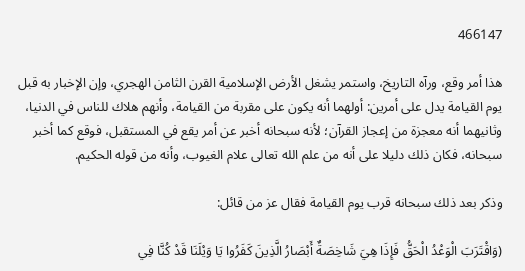466147

هذا أمر وقع، ورآه التاريخ، واستمر يشغل الأرض الإسلامية القرن الثامن الهجري، وإن الإخبار به قبل يوم القيامة يدل على أمرين: أولهما أنه يكون على مقربة من القيامة، وأنهم هلاك للناس في الدنيا، وثانيهما أنه معجزة من إعجاز القرآن؛ لأنه سبحانه أخبر عن أمر يقع في المستقبل، فوقع كما أخبر سبحانه، فكان ذلك دليلا على أنه من علم الله تعالى علام الغيوب، وأنه من قوله الحكيم.

وذكر بعد ذلك سبحانه قرب يوم القيامة فقال عز من قائل:

(وَاقْتَرَبَ الْوَعْدُ الْحَقُّ فَإِذَا هِيَ شَاخِصَةٌ أَبْصَارُ الَّذِينَ كَفَرُوا يَا وَيْلَنَا قَدْ كُنَّا فِي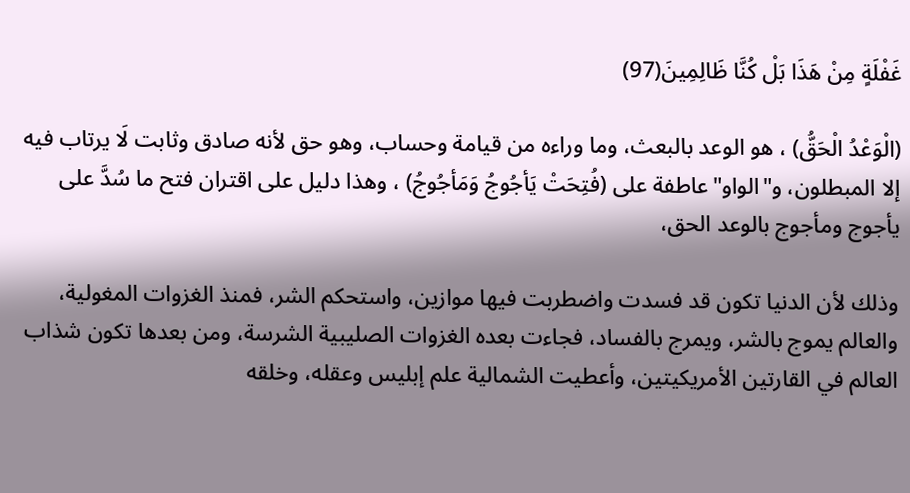غَفْلَةٍ مِنْ هَذَا بَلْ كُنَّا ظَالِمِينَ(97)

(الْوَعْدُ الْحَقُّ) ، هو الوعد بالبعث، وما وراءه من قيامة وحساب، وهو حق لأنه صادق وثابت لَا يرتاب فيه إلا المبطلون، و"الواو"عاطفة على (فُتِحَتْ يَأجُوجُ وَمَأجُوجُ) ، وهذا دليل على اقتران فتح ما سُدَّ على يأجوج ومأجوج بالوعد الحق،

وذلك لأن الدنيا تكون قد فسدت واضطربت فيها موازين، واستحكم الشر، فمنذ الغزوات المغولية، والعالم يموج بالشر، ويمرج بالفساد، فجاءت بعده الغزوات الصليبية الشرسة، ومن بعدها تكون شذاب العالم في القارتين الأمريكيتين، وأعطيت الشمالية علم إبليس وعقله، وخلقه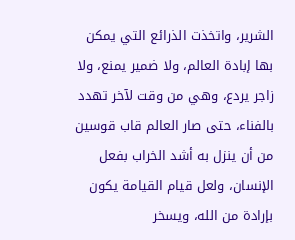الشرير، واتخذت الذرائع التي يمكن بها إبادة العالم، ولا ضمير يمنع، ولا زاجر يردع، وهي من وقت لآخر تهدد بالفناء، حتى صار العالم قاب قوسين من أن ينزل به أشد الخراب بفعل الإنسان، ولعل قيام القيامة يكون بإرادة من الله، ويسخر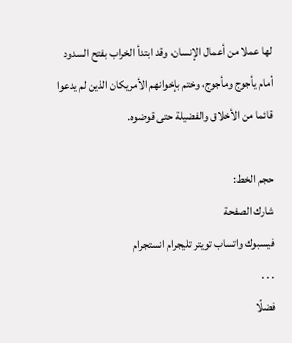لها عملا من أعمال الإنسان، وقد ابتدأ الخراب بفتح السدود أمام يأجوج ومأجوج، وختم بإخوانهم الأمريكان الذين لم يدعوا قائما من الأخلاق والفضيلة حتى قوضوه.

حجم الخط:
شارك الصفحة
فيسبوك واتساب تويتر تليجرام انستجرام
. . .
فضلًا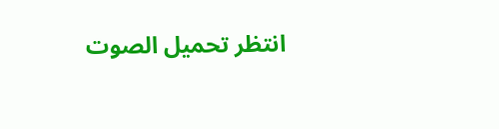انتظر تحميل الصوت